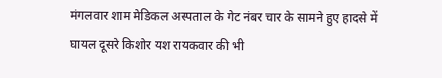मंगलवार शाम मेडिकल अस्पताल के गेट नंबर चार के सामने हुए हादसे में घायल दूसरे किशोर यश रायकवार की भी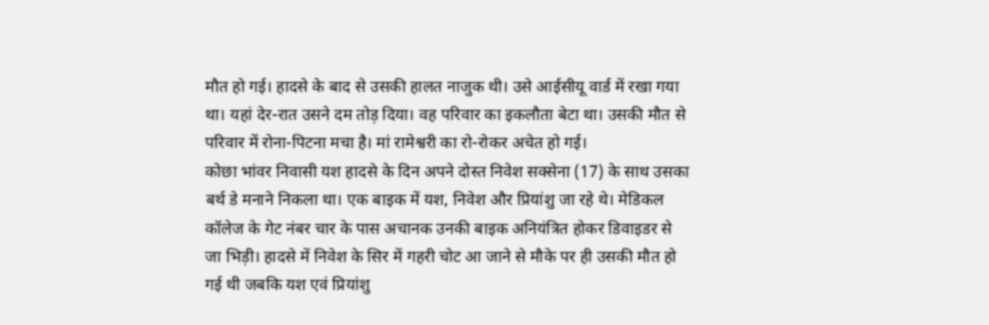मौत हो गई। हादसे के बाद से उसकी हालत नाजुक थी। उसे आईसीयू वार्ड में रखा गया था। यहां देर-रात उसने दम तोड़ दिया। वह परिवार का इकलौता बेटा था। उसकी मौत से परिवार में रोना-पिटना मचा है। मां रामेश्वरी का रो-रोकर अचेत हो गई।
कोछा भांवर निवासी यश हादसे के दिन अपने दोस्त निवेश सक्सेना (17) के साथ उसका बर्थ डे मनाने निकला था। एक बाइक में यश, निवेश और प्रियांशु जा रहे थे। मेडिकल कॉलेज के गेट नंबर चार के पास अचानक उनकी बाइक अनियंत्रित होकर डिवाइडर से जा भिड़ी। हादसे में निवेश के सिर में गहरी चोट आ जाने से मौके पर ही उसकी मौत हो गई थी जबकि यश एवं प्रियांशु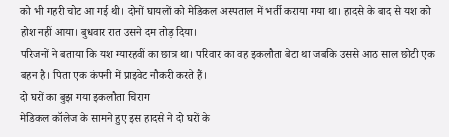को भी गहरी चोट आ गई थी। दोनों घायलों को मेडिकल अस्पताल में भर्ती कराया गया था। हादसे के बाद से यश को होश नहीं आया। बुधवार रात उसने दम तोड़ दिया।
परिजनों ने बताया कि यश ग्यारहवीं का छात्र था। परिवार का वह इकलौता बेटा था जबकि उससे आठ साल छोटी एक बहन है। पिता एक कंपनी में प्राइवेट नौकरी करते हैं।
दो घरों का बुझ गया इकलौता चिराग
मेडिकल कॉलेज के सामने हुए इस हादसे ने दो घरों के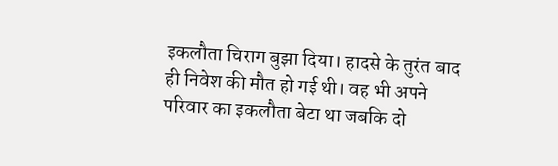इकलौता चिराग बुझा दिया। हादसे के तुरंत बाद ही निवेश की मौत हो गई थी। वह भी अपने परिवार का इकलौता बेटा था जबकि दो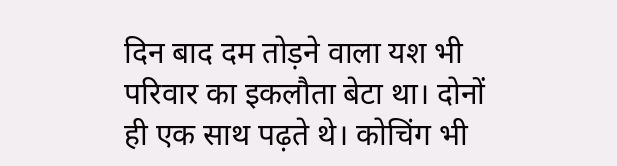दिन बाद दम तोड़ने वाला यश भी परिवार का इकलौता बेटा था। दोनों ही एक साथ पढ़ते थे। कोचिंग भी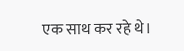एक साथ कर रहे थे।